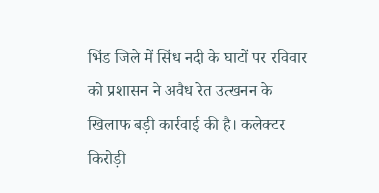भिंड जिले में सिंध नदी के घाटों पर रविवार को प्रशासन ने अवैध रेत उत्खनन के खिलाफ बड़ी कार्रवाई की है। कलेक्टर किरोड़ी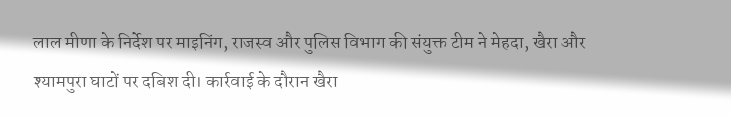लाल मीणा के निर्देश पर माइनिंग, राजस्व और पुलिस विभाग की संयुक्त टीम ने मेहदा, खैरा और श्यामपुरा घाटों पर दबिश दी। कार्रवाई के दौरान खैरा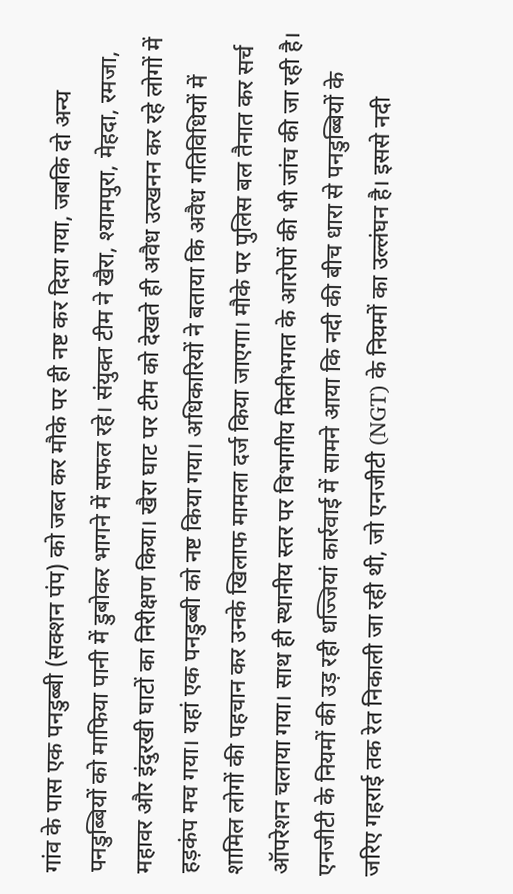गांव के पास एक पनडुब्बी (सक्शन पंप) को जब्त कर मौके पर ही नष्ट कर दिया गया, जबकि दो अन्य पनडुब्बियों को माफिया पानी में डुबोकर भागने में सफल रहे। संयुक्त टीम ने खैरा, श्यामपुरा, मेहदा, रमजा, महावर और इंदुरखी घाटों का निरीक्षण किया। खैरा घाट पर टीम को देखते ही अवैध उत्खनन कर रहे लोगों में हड़कंप मच गया। यहां एक पनडुब्बी को नष्ट किया गया। अधिकारियों ने बताया कि अवैध गतिविधियों में शामिल लोगों की पहचान कर उनके खिलाफ मामला दर्ज किया जाएगा। मौके पर पुलिस बल तैनात कर सर्च ऑपरेशन चलाया गया। साथ ही स्थानीय स्तर पर विभागीय मिलीभगत के आरोपों की भी जांच की जा रही है।
एनजीटी के नियमों की उड़ रही धज्जियां कार्रवाई में सामने आया कि नदी की बीच धारा से पनडुब्बियों के जरिए गहराई तक रेत निकाली जा रही थी, जो एनजीटी (NGT) के नियमों का उल्लंघन है। इससे नदी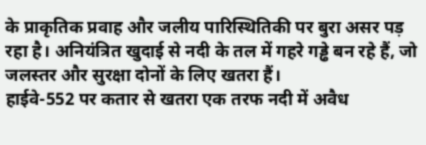के प्राकृतिक प्रवाह और जलीय पारिस्थितिकी पर बुरा असर पड़ रहा है। अनियंत्रित खुदाई से नदी के तल में गहरे गड्ढे बन रहे हैं, जो जलस्तर और सुरक्षा दोनों के लिए खतरा हैं।
हाईवे-552 पर कतार से खतरा एक तरफ नदी में अवैध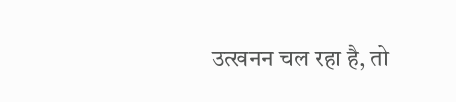उत्खनन चल रहा है, तो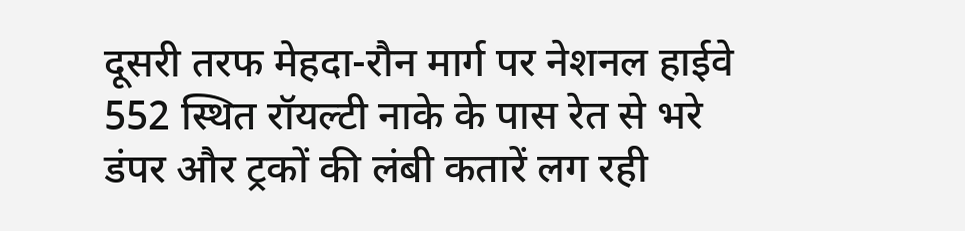दूसरी तरफ मेहदा-रौन मार्ग पर नेशनल हाईवे 552 स्थित रॉयल्टी नाके के पास रेत से भरे डंपर और ट्रकों की लंबी कतारें लग रही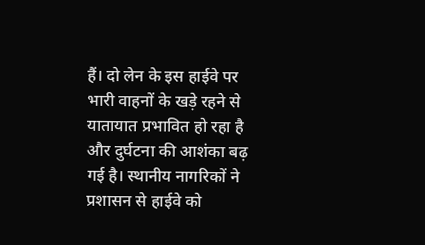हैं। दो लेन के इस हाईवे पर भारी वाहनों के खड़े रहने से यातायात प्रभावित हो रहा है और दुर्घटना की आशंका बढ़ गई है। स्थानीय नागरिकों ने प्रशासन से हाईवे को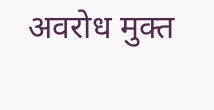अवरोध मुक्त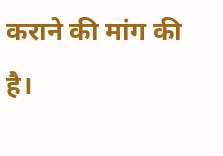कराने की मांग की है।